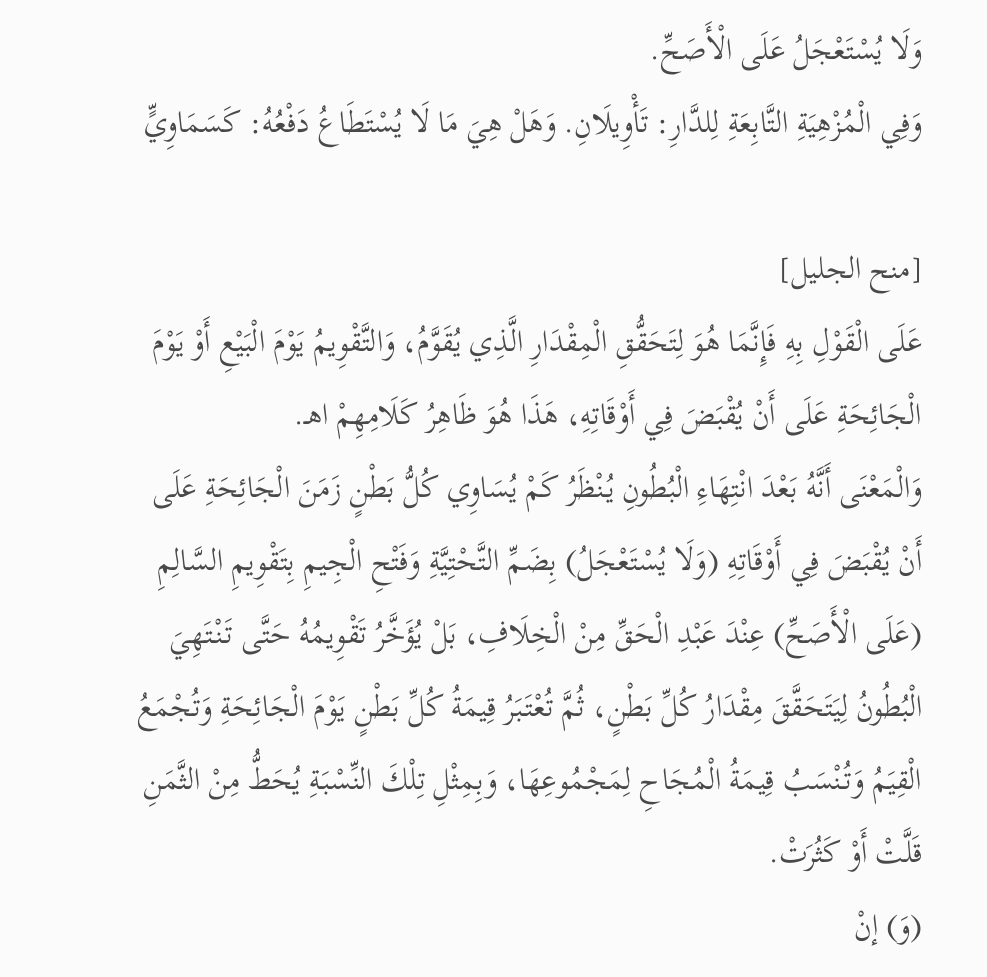وَلَا يُسْتَعْجَلُ عَلَى الْأَصَحِّ.
وَفِي الْمُزْهِيَةِ التَّابِعَةِ لِلدَّارِ: تَأْوِيلَانِ. وَهَلْ هِيَ مَا لَا يُسْتَطَاعُ دَفْعُهُ: كَسَمَاوِيٍّ

[منح الجليل]
عَلَى الْقَوْلِ بِهِ فَإِنَّمَا هُوَ لِتَحَقُّقِ الْمِقْدَارِ الَّذِي يُقَوَّمُ، وَالتَّقْوِيمُ يَوْمَ الْبَيْعِ أَوْ يَوْمَ الْجَائِحَةِ عَلَى أَنْ يُقْبَضَ فِي أَوْقَاتِهِ، هَذَا هُوَ ظَاهِرُ كَلَامِهِمْ اهـ.
وَالْمَعْنَى أَنَّهُ بَعْدَ انْتِهَاءِ الْبُطُونِ يُنْظَرُ كَمْ يُسَاوِي كُلُّ بَطْنٍ زَمَنَ الْجَائِحَةِ عَلَى أَنْ يُقْبَضَ فِي أَوْقَاتِهِ (وَلَا يُسْتَعْجَلُ) بِضَمِّ التَّحْتِيَّةِ وَفَتْحِ الْجِيمِ بِتَقْوِيمِ السَّالِمِ (عَلَى الْأَصَحِّ) عِنْدَ عَبْدِ الْحَقِّ مِنْ الْخِلَافِ، بَلْ يُؤَخَّرُ تَقْوِيمُهُ حَتَّى تَنْتَهِيَ الْبُطُونُ لِيَتَحَقَّقَ مِقْدَارُ كُلِّ بَطْنٍ، ثُمَّ تُعْتَبَرُ قِيمَةُ كُلِّ بَطْنٍ يَوْمَ الْجَائِحَةِ وَتُجْمَعُ الْقِيَمُ وَتُنْسَبُ قِيمَةُ الْمُجَاحِ لِمَجْمُوعِهَا، وَبِمِثْلِ تِلْكَ النِّسْبَةِ يُحَطُّ مِنْ الثَّمَنِ قَلَّتْ أَوْ كَثُرَتْ.
(وَ) إنْ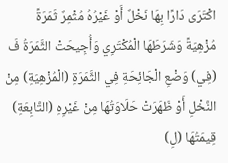اكْتَرَى دَارًا بِهَا نَخْلٌ أَوْ غَيْرُهُ مُثْمِرٌ ثَمَرَةً مُزْهِيَةً وَشَرَطَهَا الْمُكْتَرِي وَأُجِيحَتْ الثَّمَرَةُ فَ (فِي) وَضْعِ الْجَائِحَةِ فِي الثَّمَرَةِ (الْمُزْهِيَةِ) مِنْ النَّخْلِ أَوْ ظَهَرَتْ حَلَاوَتُهَا مِنْ غَيْرِهِ (التَّابِعَةِ) قِيمَتُهَا (لِ)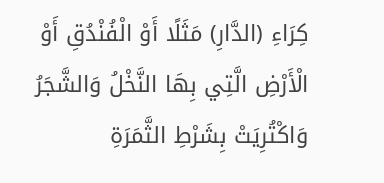كِرَاءِ (الدَّارِ) مَثَلًا أَوْ الْفُنْدُقِ أَوْ الْأَرْضِ الَّتِي بِهَا النَّخْلُ وَالشَّجَرُ وَاكْتُرِيَتْ بِشَرْطِ الثَّمَرَةِ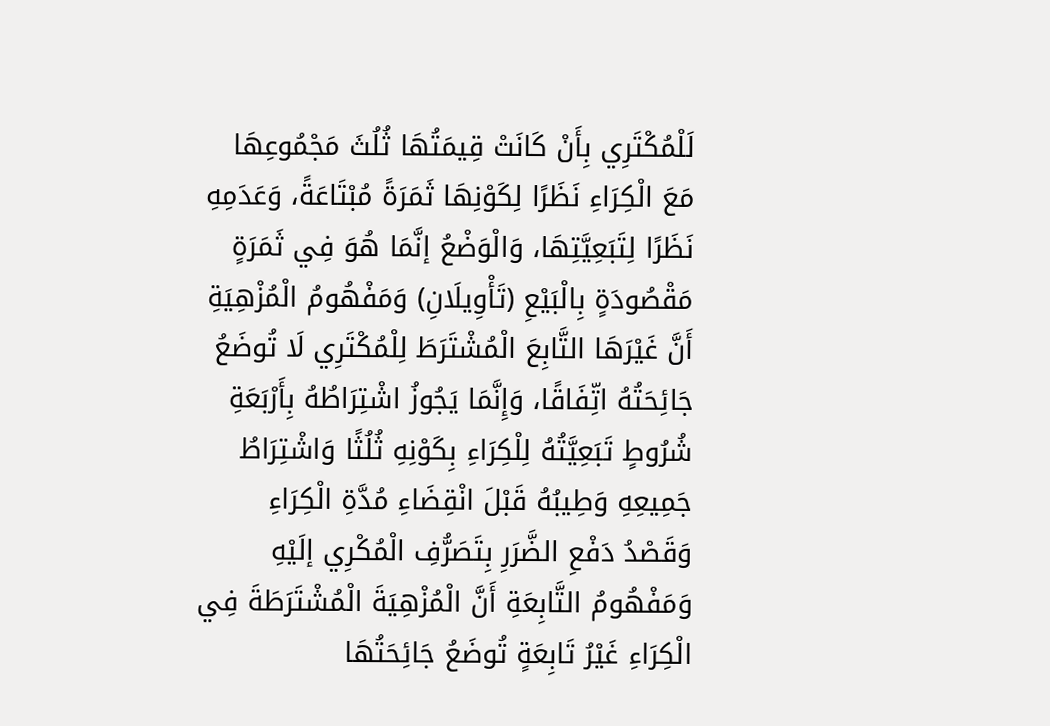لَلْمُكْتَرِي بِأَنْ كَانَتْ قِيمَتُهَا ثُلُثَ مَجْمُوعِهَا مَعَ الْكِرَاءِ نَظَرًا لِكَوْنِهَا ثَمَرَةً مُبْتَاعَةً، وَعَدَمِهِ نَظَرًا لِتَبَعِيَّتِهَا، وَالْوَضْعُ إنَّمَا هُوَ فِي ثَمَرَةٍ مَقْصُودَةٍ بِالْبَيْعِ (تَأْوِيلَانِ) وَمَفْهُومُ الْمُزْهِيَةِ أَنَّ غَيْرَهَا التَّابِعَ الْمُشْتَرَطَ لِلْمُكْتَرِي لَا تُوضَعُ جَائِحَتُهُ اتِّفَاقًا، وَإِنَّمَا يَجُوزُ اشْتِرَاطُهُ بِأَرْبَعَةِ شُرُوطٍ تَبَعِيَّتُهُ لِلْكِرَاءِ بِكَوْنِهِ ثُلُثًا وَاشْتِرَاطُ جَمِيعِهِ وَطِيبُهُ قَبْلَ انْقِضَاءِ مُدَّةِ الْكِرَاءِ وَقَصْدُ دَفْعِ الضَّرَرِ بِتَصَرُّفِ الْمُكْرِي إلَيْهِ وَمَفْهُومُ التَّابِعَةِ أَنَّ الْمُزْهِيَةَ الْمُشْتَرَطَةَ فِي الْكِرَاءِ غَيْرُ تَابِعَةٍ تُوضَعُ جَائِحَتُهَا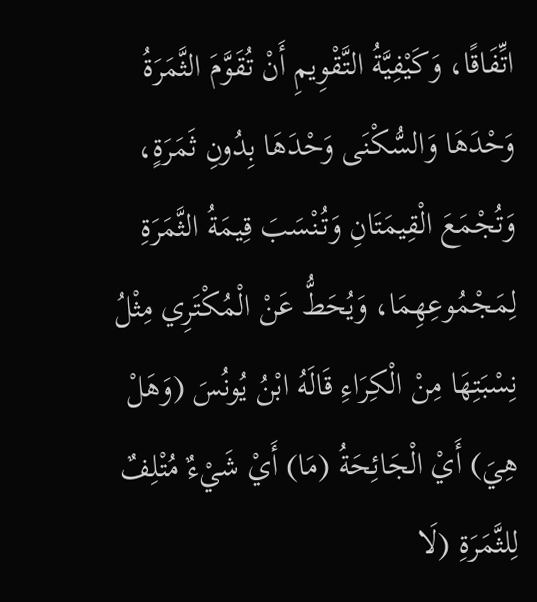اتِّفَاقًا، وَكَيْفِيَّةُ التَّقْوِيمِ أَنْ تُقَوَّمَ الثَّمَرَةُ وَحْدَهَا وَالسُّكْنَى وَحْدَهَا بِدُونِ ثَمَرَةٍ، وَتُجْمَعَ الْقِيمَتَانِ وَتُنْسَبَ قِيمَةُ الثَّمَرَةِ لِمَجْمُوعِهِمَا، وَيُحَطُّ عَنْ الْمُكْتَرِي مِثْلُ نِسْبَتِهَا مِنْ الْكِرَاءِ قَالَهُ ابْنُ يُونُسَ (وَهَلْ هِيَ) أَيْ الْجَائِحَةُ (مَا) أَيْ شَيْءٌ مُتْلِفٌ لِلثَّمَرَةِ (لَا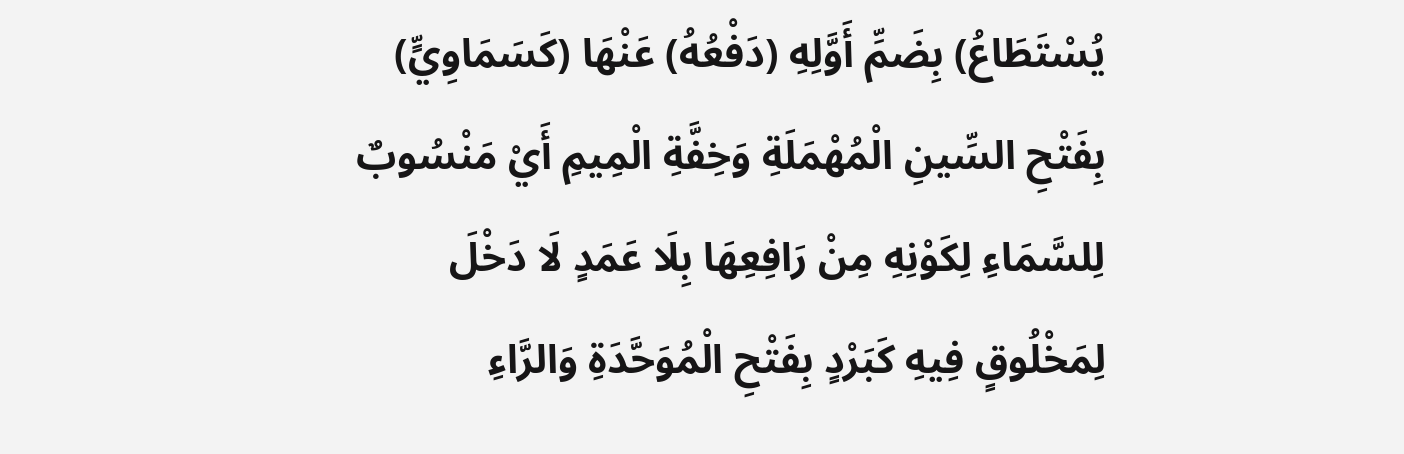يُسْتَطَاعُ) بِضَمِّ أَوَّلِهِ (دَفْعُهُ) عَنْهَا (كَسَمَاوِيٍّ) بِفَتْحِ السِّينِ الْمُهْمَلَةِ وَخِفَّةِ الْمِيمِ أَيْ مَنْسُوبٌ لِلسَّمَاءِ لِكَوْنِهِ مِنْ رَافِعِهَا بِلَا عَمَدٍ لَا دَخْلَ لِمَخْلُوقٍ فِيهِ كَبَرْدٍ بِفَتْحِ الْمُوَحَّدَةِ وَالرَّاءِ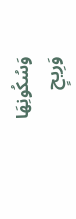وَسُكُونِهَا وَرِيحٍ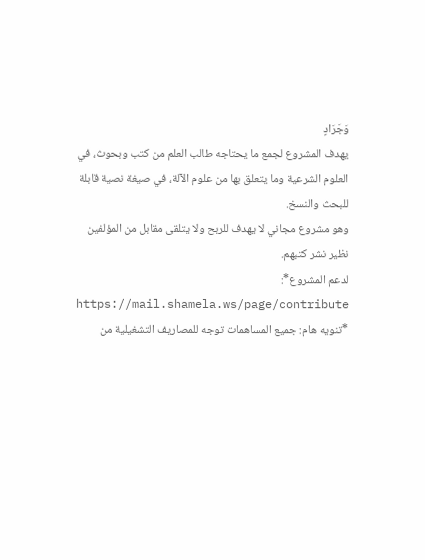وَجَرَادٍ
يهدف المشروع لجمع ما يحتاجه طالب العلم من كتب وبحوث، في العلوم الشرعية وما يتعلق بها من علوم الآلة، في صيغة نصية قابلة للبحث والنسخ.
وهو مشروع مجاني لا يهدف للربح ولا يتلقى مقابل من المؤلفين نظير نشر كتبهم.
لدعم المشروع*: https://mail.shamela.ws/page/contribute
*تنويه هام: جميع المساهمات توجه للمصاريف التشغيلية من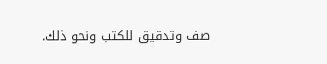صف وتدقيق للكتب ونحو ذلك.